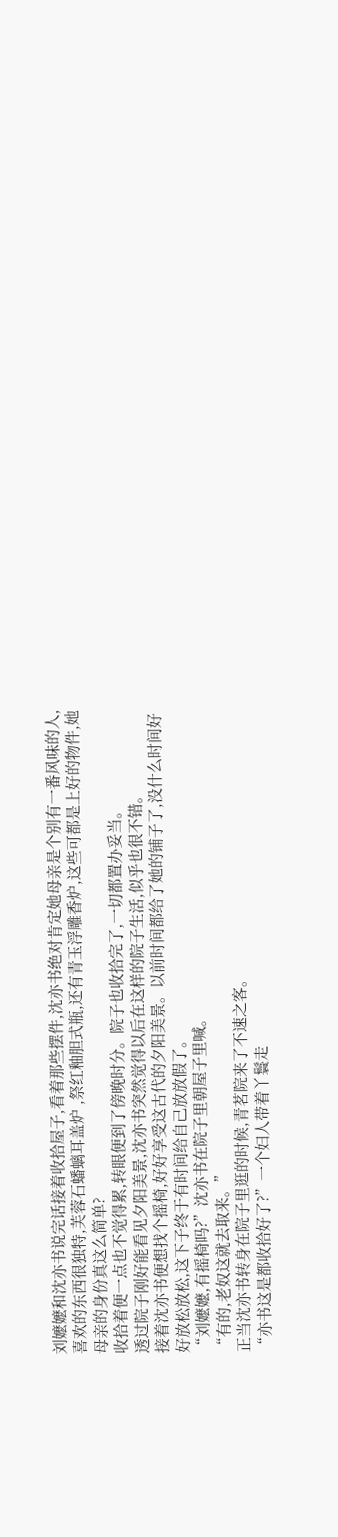刘嬷嬷和沈亦书说完话接着收拾屋子,看着那些摆件,沈亦书绝对肯定她母亲是个别有一番风味的人,喜欢的东西很独特,芙蓉石蟠螭耳盖炉 ,祭红釉胆式瓶,还有青玉浮雕香炉,这些可都是上好的物件,她母亲的身份真这么简单?
收拾着便一点也不觉得累,转眼便到了傍晚时分。院子也收拾完了,一切都置办妥当。
透过院子刚好能看见夕阳美景,沈亦书突然觉得以后在这样的院子生活,似乎也很不错。
接着沈亦书便想找个摇椅,好好享受这古代的夕阳美景。以前时间都给了她的铺子了,没什么时间好好放松放松,这下子终于有时间给自己放放假了。
“刘嬷嬷,有摇椅吗?”沈亦书在院子里朝屋子里喊。
“有的,老奴这就去取来。”
正当沈亦书转身在院子里逛的时候,青茗院来了不速之客。
“亦书这是都收拾好了?”一个妇人带着丫鬟走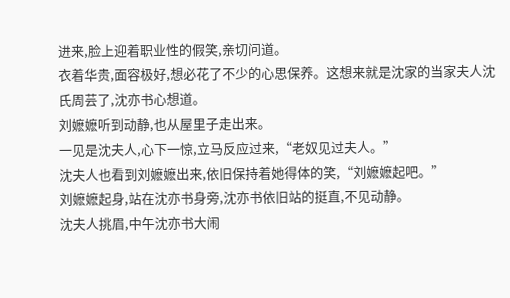进来,脸上迎着职业性的假笑,亲切问道。
衣着华贵,面容极好,想必花了不少的心思保养。这想来就是沈家的当家夫人沈氏周芸了,沈亦书心想道。
刘嬷嬷听到动静,也从屋里子走出来。
一见是沈夫人,心下一惊,立马反应过来,“老奴见过夫人。”
沈夫人也看到刘嬷嬷出来,依旧保持着她得体的笑,“刘嬷嬷起吧。”
刘嬷嬷起身,站在沈亦书身旁,沈亦书依旧站的挺直,不见动静。
沈夫人挑眉,中午沈亦书大闹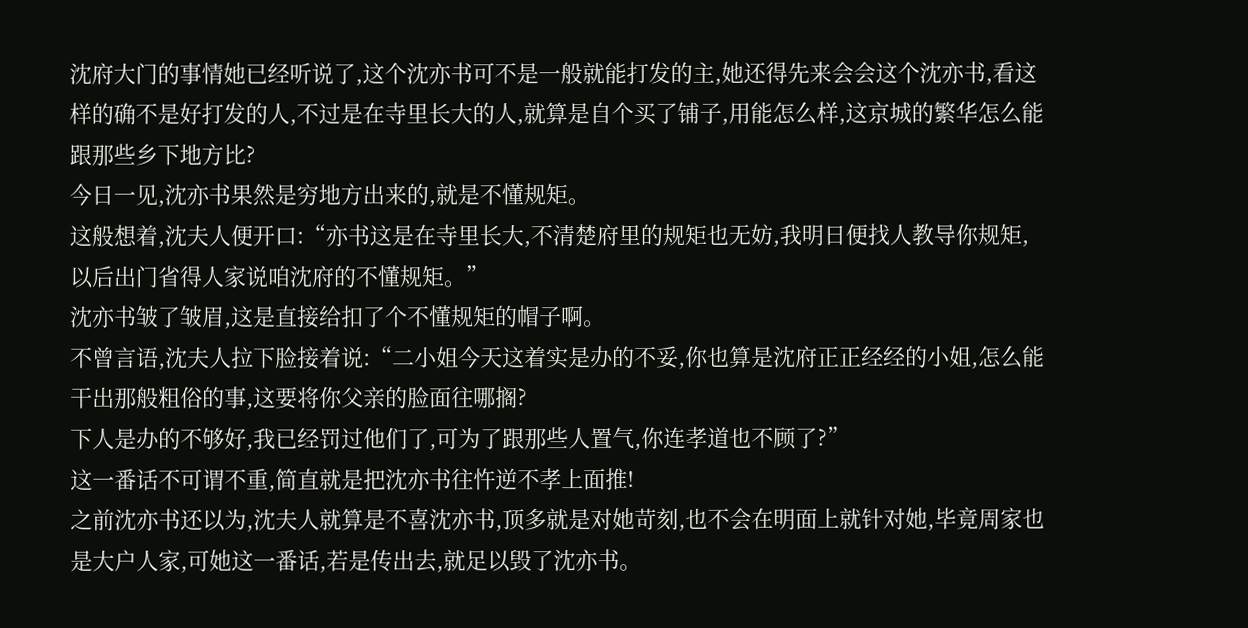沈府大门的事情她已经听说了,这个沈亦书可不是一般就能打发的主,她还得先来会会这个沈亦书,看这样的确不是好打发的人,不过是在寺里长大的人,就算是自个买了铺子,用能怎么样,这京城的繁华怎么能跟那些乡下地方比?
今日一见,沈亦书果然是穷地方出来的,就是不懂规矩。
这般想着,沈夫人便开口:“亦书这是在寺里长大,不清楚府里的规矩也无妨,我明日便找人教导你规矩,以后出门省得人家说咱沈府的不懂规矩。”
沈亦书皱了皱眉,这是直接给扣了个不懂规矩的帽子啊。
不曾言语,沈夫人拉下脸接着说:“二小姐今天这着实是办的不妥,你也算是沈府正正经经的小姐,怎么能干出那般粗俗的事,这要将你父亲的脸面往哪搁?
下人是办的不够好,我已经罚过他们了,可为了跟那些人置气,你连孝道也不顾了?”
这一番话不可谓不重,简直就是把沈亦书往忤逆不孝上面推!
之前沈亦书还以为,沈夫人就算是不喜沈亦书,顶多就是对她苛刻,也不会在明面上就针对她,毕竟周家也是大户人家,可她这一番话,若是传出去,就足以毁了沈亦书。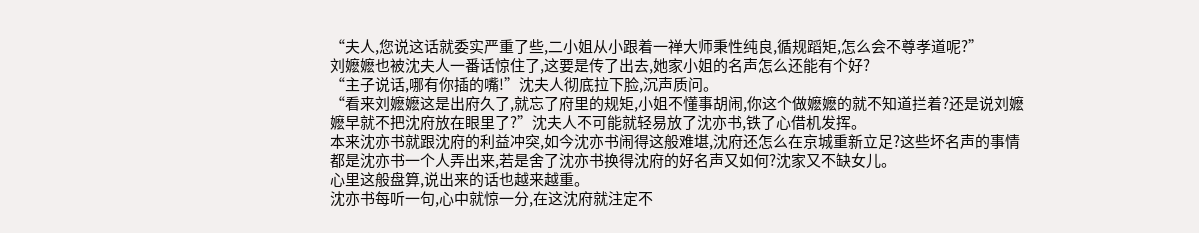“夫人,您说这话就委实严重了些,二小姐从小跟着一禅大师秉性纯良,循规蹈矩,怎么会不尊孝道呢?”
刘嬷嬷也被沈夫人一番话惊住了,这要是传了出去,她家小姐的名声怎么还能有个好?
“主子说话,哪有你插的嘴!”沈夫人彻底拉下脸,沉声质问。
“看来刘嬷嬷这是出府久了,就忘了府里的规矩,小姐不懂事胡闹,你这个做嬷嬷的就不知道拦着?还是说刘嬷嬷早就不把沈府放在眼里了?”沈夫人不可能就轻易放了沈亦书,铁了心借机发挥。
本来沈亦书就跟沈府的利益冲突,如今沈亦书闹得这般难堪,沈府还怎么在京城重新立足?这些坏名声的事情都是沈亦书一个人弄出来,若是舍了沈亦书换得沈府的好名声又如何?沈家又不缺女儿。
心里这般盘算,说出来的话也越来越重。
沈亦书每听一句,心中就惊一分,在这沈府就注定不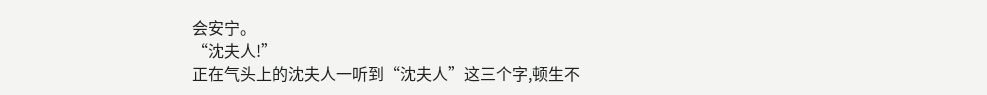会安宁。
“沈夫人!”
正在气头上的沈夫人一听到“沈夫人”这三个字,顿生不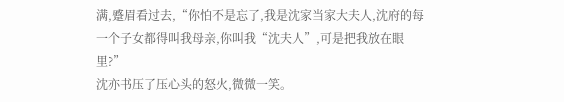满,蹙眉看过去,“你怕不是忘了,我是沈家当家大夫人,沈府的每一个子女都得叫我母亲,你叫我“沈夫人”,可是把我放在眼里?”
沈亦书压了压心头的怒火,微微一笑。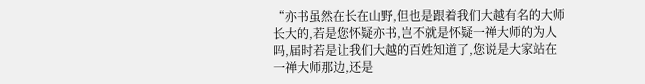“亦书虽然在长在山野,但也是跟着我们大越有名的大师长大的,若是您怀疑亦书,岂不就是怀疑一禅大师的为人吗,届时若是让我们大越的百姓知道了,您说是大家站在一禅大师那边,还是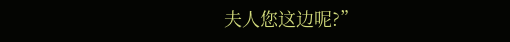夫人您这边呢?”